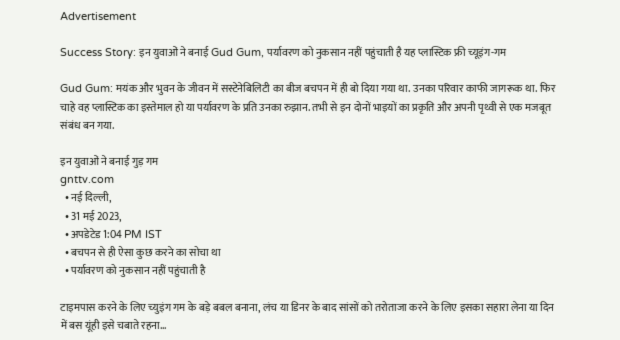Advertisement

Success Story: इन युवाओं ने बनाई Gud Gum, पर्यावरण को नुकसान नहीं पहुंचाती है यह प्लास्टिक फ्री च्यूइंग-गम

Gud Gum: मयंक और भुवन के जीवन में सस्टेनेबिलिटी का बीज बचपन में ही बो दिया गया था. उनका परिवार काफी जागरूक था. फिर चाहे वह प्लास्टिक का इस्तेमाल हो या पर्यावरण के प्रति उनका रुझान. तभी से इन दोनों भाइयों का प्रकृति और अपनी पृथ्वी से एक मजबूत संबंध बन गया.

इन युवाओं ने बनाई गुड़ गम
gnttv.com
  • नई दिल्ली,
  • 31 मई 2023,
  • अपडेटेड 1:04 PM IST
  • बचपन से ही ऐसा कुछ करने का सोचा था
  • पर्यावरण को नुकसान नहीं पहुंचाती है

टाइमपास करने के लिए च्युइंग गम के बड़े बबल बनाना, लंच या डिनर के बाद सांसों को तरोताजा करने के लिए इसका सहारा लेना या दिन में बस यूंही इसे चबाते रहना…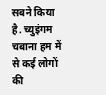सबने किया है. च्युइंगम चबाना हम में से कई लोगों की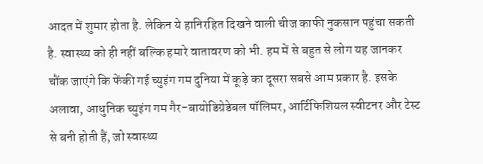आदत में शुमार होता है. लेकिन ये हानिरहित दिखने वाली चीज काफी नुकसान पहुंचा सकती है. स्वास्थ्य को ही नहीं बल्कि हमारे वातावरण को भी. हम में से बहुत से लोग यह जानकर चौंक जाएंगे कि फेंकी गई च्युइंग गम दुनिया में कूड़े का दूसरा सबसे आम प्रकार है. इसके अलावा, आधुनिक च्युइंग गम गैर-बायोडिग्रेडेबल पॉलिमर, आर्टिफिशियल स्वीटनर और टेस्ट से बनी होती हैं, जो स्वास्थ्य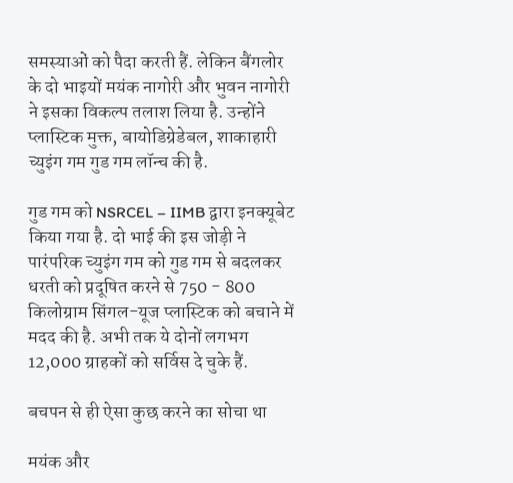समस्याओं को पैदा करती हैं. लेकिन बैंगलोर के दो भाइयों मयंक नागोरी और भुवन नागोरी ने इसका विकल्प तलाश लिया है. उन्होंने प्लास्टिक मुक्त, बायोडिग्रेडेबल, शाकाहारी च्युइंग गम गुड गम लॉन्च की है.

गुड गम को NSRCEL – IIMB द्वारा इनक्यूबेट किया गया है. दो भाई की इस जोड़ी ने पारंपरिक च्युइंग गम को गुड गम से बदलकर धरती को प्रदूषित करने से 750 - 800 किलोग्राम सिंगल-यूज प्लास्टिक को बचाने में मदद की है. अभी तक ये दोनों लगभग 12,000 ग्राहकों को सर्विस दे चुके हैं.

बचपन से ही ऐसा कुछ करने का सोचा था

मयंक और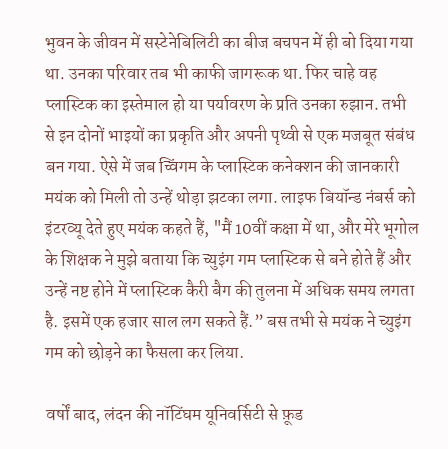भुवन के जीवन में सस्टेनेबिलिटी का बीज बचपन में ही बो दिया गया था. उनका परिवार तब भी काफी जागरूक था. फिर चाहे वह प्लास्टिक का इस्तेमाल हो या पर्यावरण के प्रति उनका रुझान. तभी से इन दोनों भाइयों का प्रकृति और अपनी पृथ्वी से एक मजबूत संबंध बन गया. ऐसे में जब च्विंगम के प्लास्टिक कनेक्शन की जानकारी मयंक को मिली तो उन्हें थोड़ा झटका लगा. लाइफ बियॉन्ड नंबर्स को इंटरव्यू देते हुए मयंक कहते हैं, "मैं 10वीं कक्षा में था, और मेरे भूगोल के शिक्षक ने मुझे बताया कि च्युइंग गम प्लास्टिक से बने होते हैं और उन्हें नष्ट होने में प्लास्टिक कैरी बैग की तुलना में अधिक समय लगता है. इसमें एक हजार साल लग सकते हैं.” बस तभी से मयंक ने च्युइंग गम को छोड़ने का फैसला कर लिया.

वर्षों बाद, लंदन की नॉटिंघम यूनिवर्सिटी से फ़ूड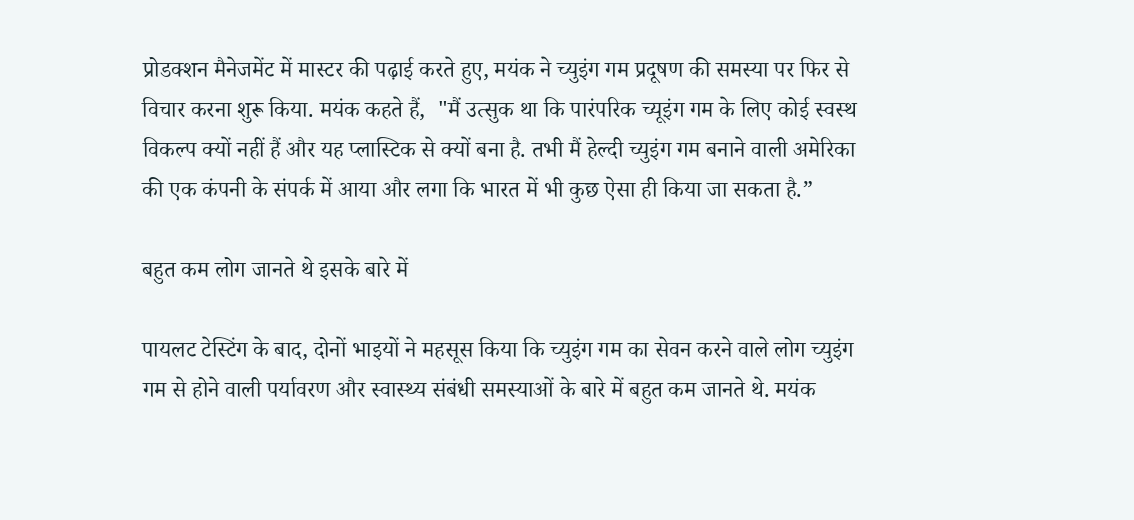प्रोडक्शन मैनेजमेंट में मास्टर की पढ़ाई करते हुए, मयंक ने च्युइंग गम प्रदूषण की समस्या पर फिर से विचार करना शुरू किया. मयंक कहते हैं,  "मैं उत्सुक था कि पारंपरिक च्यूइंग गम के लिए कोई स्वस्थ विकल्प क्यों नहीं हैं और यह प्लास्टिक से क्यों बना है. तभी मैं हेल्दी च्युइंग गम बनाने वाली अमेरिका की एक कंपनी के संपर्क में आया और लगा कि भारत में भी कुछ ऐसा ही किया जा सकता है.”

बहुत कम लोग जानते थे इसके बारे में

पायलट टेस्टिंग के बाद, दोनों भाइयों ने महसूस किया कि च्युइंग गम का सेवन करने वाले लोग च्युइंग गम से होने वाली पर्यावरण और स्वास्थ्य संबंधी समस्याओं के बारे में बहुत कम जानते थे. मयंक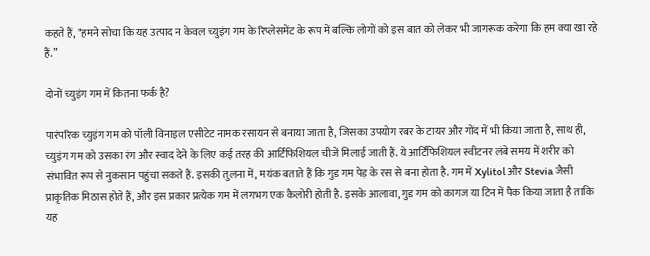कहते हैं, "हमने सोचा कि यह उत्पाद न केवल च्युइंग गम के रिप्लेसमेंट के रूप में बल्कि लोगों को इस बात को लेकर भी जागरूक करेगा कि हम क्या खा रहे हैं.”

दोनों च्युइंग गम में कितना फर्क है?

पारंपरिक च्युइंग गम को पॉली विनाइल एसीटेट नामक रसायन से बनाया जाता है, जिसका उपयोग रबर के टायर और गोंद में भी किया जाता है, साथ ही, च्युइंग गम को उसका रंग और स्वाद देने के लिए कई तरह की आर्टिफिशियल चीजें मिलाई जाती हैं. ये आर्टिफिशियल स्वीटनर लंबे समय में शरीर को संभावित रूप से नुकसान पहुंचा सकते हैं. इसकी तुलना में, मयंक बताते हैं कि गुड गम पेड़ के रस से बना होता है. गम में Xylitol और Stevia जैसी प्राकृतिक मिठास होते हैं, और इस प्रकार प्रत्येक गम में लगभग एक कैलोरी होती है. इसके आलावा, गुड गम को कागज या टिन में पैक किया जाता है ताकि यह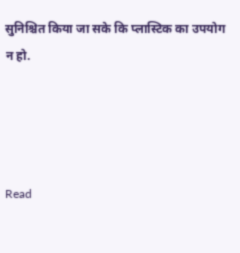सुनिश्चित किया जा सके कि प्लास्टिक का उपयोग न हो.




Read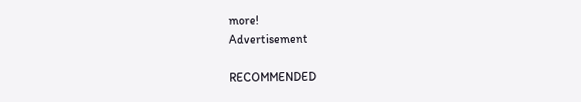more!
Advertisement

RECOMMENDED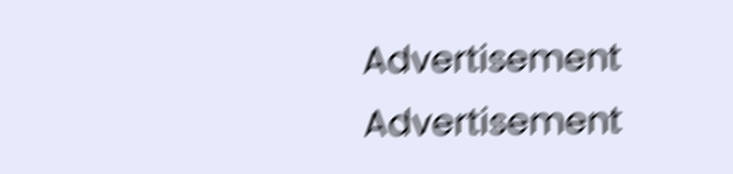Advertisement
Advertisement